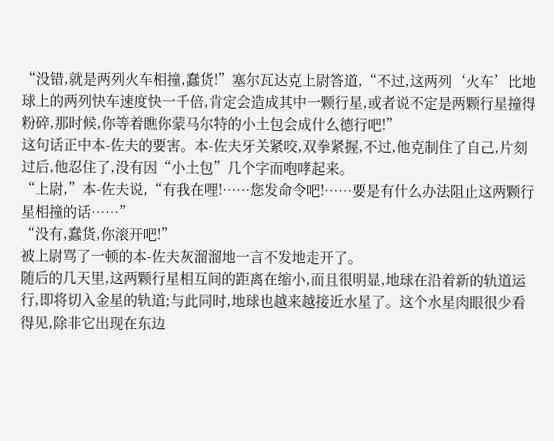“没错,就是两列火车相撞,蠢货!”塞尔瓦达克上尉答道,“不过,这两列‘火车’比地球上的两列快车速度快一千倍,肯定会造成其中一颗行星,或者说不定是两颗行星撞得粉碎,那时候,你等着瞧你蒙马尔特的小土包会成什么德行吧!”
这句话正中本-佐夫的要害。本-佐夫牙关紧咬,双拳紧握,不过,他克制住了自己,片刻过后,他忍住了,没有因“小土包”几个字而咆哮起来。
“上尉,”本-佐夫说,“有我在哩!……您发命令吧!……要是有什么办法阻止这两颗行星相撞的话……”
“没有,蠢货,你滚开吧!”
被上尉骂了一顿的本-佐夫灰溜溜地一言不发地走开了。
随后的几天里,这两颗行星相互间的距离在缩小,而且很明显,地球在沿着新的轨道运行,即将切入金星的轨道;与此同时,地球也越来越接近水星了。这个水星肉眼很少看得见,除非它出现在东边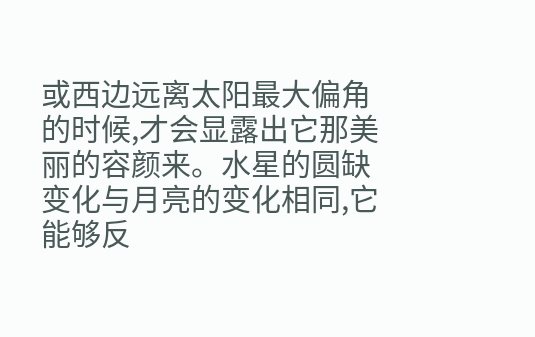或西边远离太阳最大偏角的时候,才会显露出它那美丽的容颜来。水星的圆缺变化与月亮的变化相同,它能够反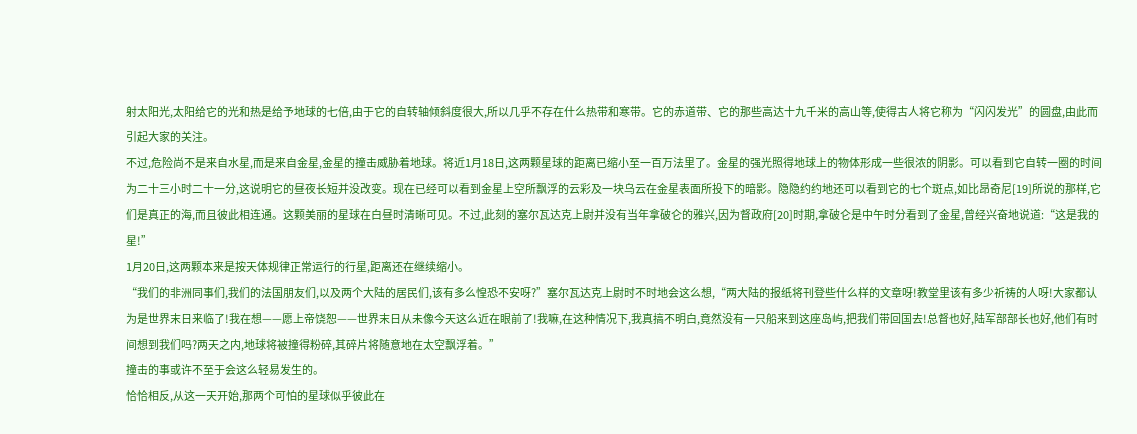射太阳光,太阳给它的光和热是给予地球的七倍,由于它的自转轴倾斜度很大,所以几乎不存在什么热带和寒带。它的赤道带、它的那些高达十九千米的高山等,使得古人将它称为“闪闪发光”的圆盘,由此而引起大家的关注。
不过,危险尚不是来自水星,而是来自金星,金星的撞击威胁着地球。将近1月18日,这两颗星球的距离已缩小至一百万法里了。金星的强光照得地球上的物体形成一些很浓的阴影。可以看到它自转一圈的时间为二十三小时二十一分,这说明它的昼夜长短并没改变。现在已经可以看到金星上空所飘浮的云彩及一块乌云在金星表面所投下的暗影。隐隐约约地还可以看到它的七个斑点,如比昂奇尼[19]所说的那样,它们是真正的海,而且彼此相连通。这颗美丽的星球在白昼时清晰可见。不过,此刻的塞尔瓦达克上尉并没有当年拿破仑的雅兴,因为督政府[20]时期,拿破仑是中午时分看到了金星,曾经兴奋地说道:“这是我的星!”
1月20日,这两颗本来是按天体规律正常运行的行星,距离还在继续缩小。
“我们的非洲同事们,我们的法国朋友们,以及两个大陆的居民们,该有多么惶恐不安呀?”塞尔瓦达克上尉时不时地会这么想,“两大陆的报纸将刊登些什么样的文章呀!教堂里该有多少祈祷的人呀!大家都认为是世界末日来临了!我在想——愿上帝饶恕——世界末日从未像今天这么近在眼前了!我嘛,在这种情况下,我真搞不明白,竟然没有一只船来到这座岛屿,把我们带回国去!总督也好,陆军部部长也好,他们有时间想到我们吗?两天之内,地球将被撞得粉碎,其碎片将随意地在太空飘浮着。”
撞击的事或许不至于会这么轻易发生的。
恰恰相反,从这一天开始,那两个可怕的星球似乎彼此在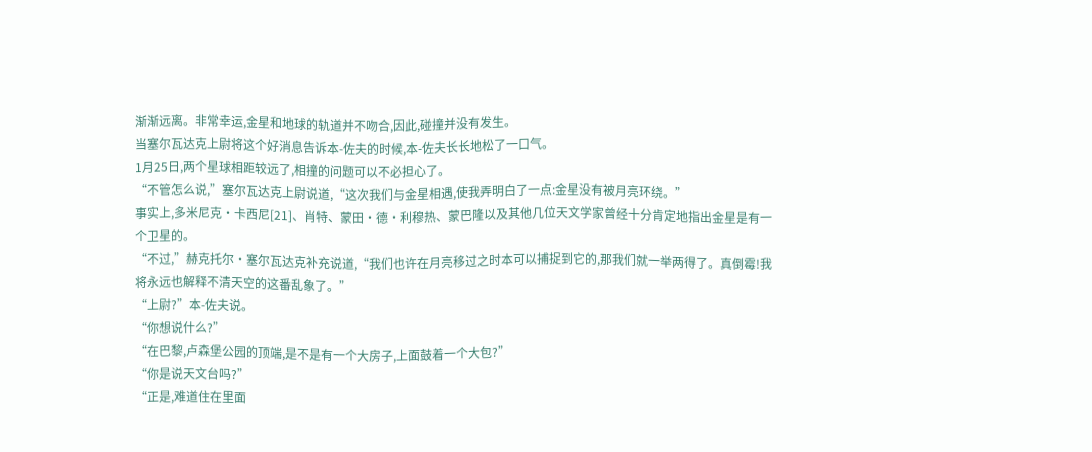渐渐远离。非常幸运,金星和地球的轨道并不吻合,因此,碰撞并没有发生。
当塞尔瓦达克上尉将这个好消息告诉本-佐夫的时候,本-佐夫长长地松了一口气。
1月25日,两个星球相距较远了,相撞的问题可以不必担心了。
“不管怎么说,”塞尔瓦达克上尉说道,“这次我们与金星相遇,使我弄明白了一点:金星没有被月亮环绕。”
事实上,多米尼克·卡西尼[21]、肖特、蒙田·德·利穆热、蒙巴隆以及其他几位天文学家曾经十分肯定地指出金星是有一个卫星的。
“不过,”赫克托尔·塞尔瓦达克补充说道,“我们也许在月亮移过之时本可以捕捉到它的,那我们就一举两得了。真倒霉!我将永远也解释不清天空的这番乱象了。”
“上尉?”本-佐夫说。
“你想说什么?”
“在巴黎,卢森堡公园的顶端,是不是有一个大房子,上面鼓着一个大包?”
“你是说天文台吗?”
“正是,难道住在里面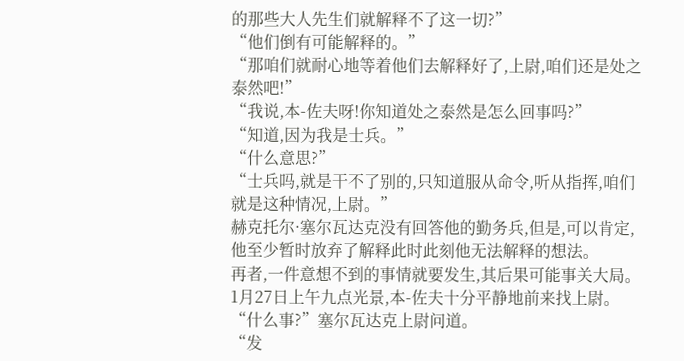的那些大人先生们就解释不了这一切?”
“他们倒有可能解释的。”
“那咱们就耐心地等着他们去解释好了,上尉,咱们还是处之泰然吧!”
“我说,本-佐夫呀!你知道处之泰然是怎么回事吗?”
“知道,因为我是士兵。”
“什么意思?”
“士兵吗,就是干不了别的,只知道服从命令,听从指挥,咱们就是这种情况,上尉。”
赫克托尔·塞尔瓦达克没有回答他的勤务兵,但是,可以肯定,他至少暂时放弃了解释此时此刻他无法解释的想法。
再者,一件意想不到的事情就要发生,其后果可能事关大局。
1月27日上午九点光景,本-佐夫十分平静地前来找上尉。
“什么事?”塞尔瓦达克上尉问道。
“发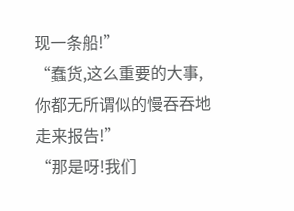现一条船!”
“蠢货,这么重要的大事,你都无所谓似的慢吞吞地走来报告!”
“那是呀!我们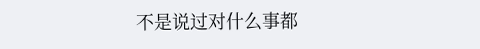不是说过对什么事都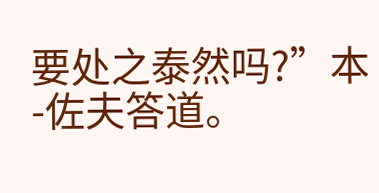要处之泰然吗?”本-佐夫答道。